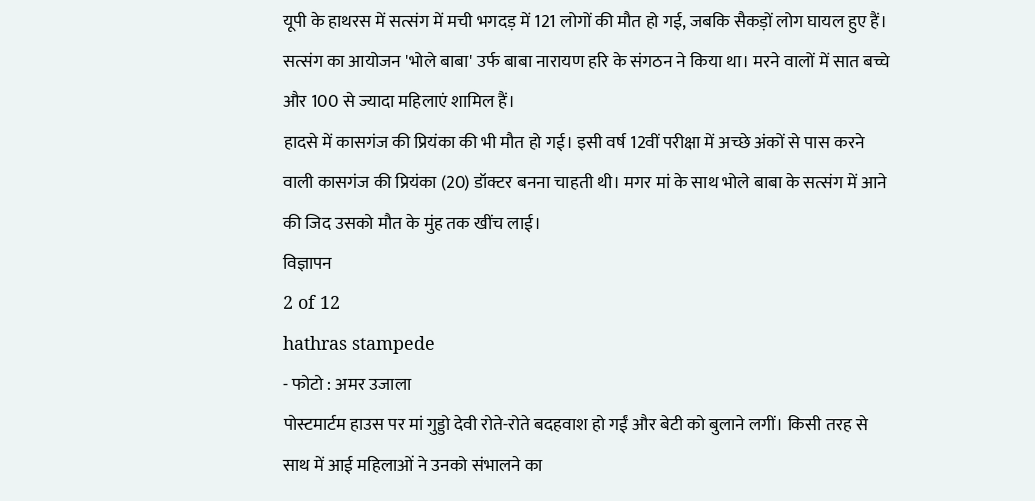यूपी के हाथरस में सत्संग में मची भगदड़ में 121 लोगों की मौत हो गई, जबकि सैकड़ों लोग घायल हुए हैं। सत्संग का आयोजन 'भोले बाबा' उर्फ बाबा नारायण हरि के संगठन ने किया था। मरने वालों में सात बच्चे और 100 से ज्यादा महिलाएं शामिल हैं।
हादसे में कासगंज की प्रियंका की भी मौत हो गई। इसी वर्ष 12वीं परीक्षा में अच्छे अंकों से पास करने वाली कासगंज की प्रियंका (20) डॉक्टर बनना चाहती थी। मगर मां के साथ भोले बाबा के सत्संग में आने की जिद उसको मौत के मुंह तक खींच लाई।
विज्ञापन
2 of 12
hathras stampede
- फोटो : अमर उजाला
पोस्टमार्टम हाउस पर मां गुड्डो देवी रोते-रोते बदहवाश हो गईं और बेटी को बुलाने लगीं। किसी तरह से साथ में आई महिलाओं ने उनको संभालने का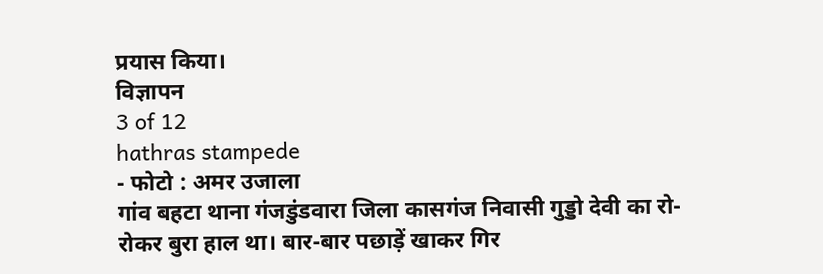प्रयास किया।
विज्ञापन
3 of 12
hathras stampede
- फोटो : अमर उजाला
गांव बहटा थाना गंजडुंडवारा जिला कासगंज निवासी गुड्डो देवी का रो-रोकर बुरा हाल था। बार-बार पछाड़ें खाकर गिर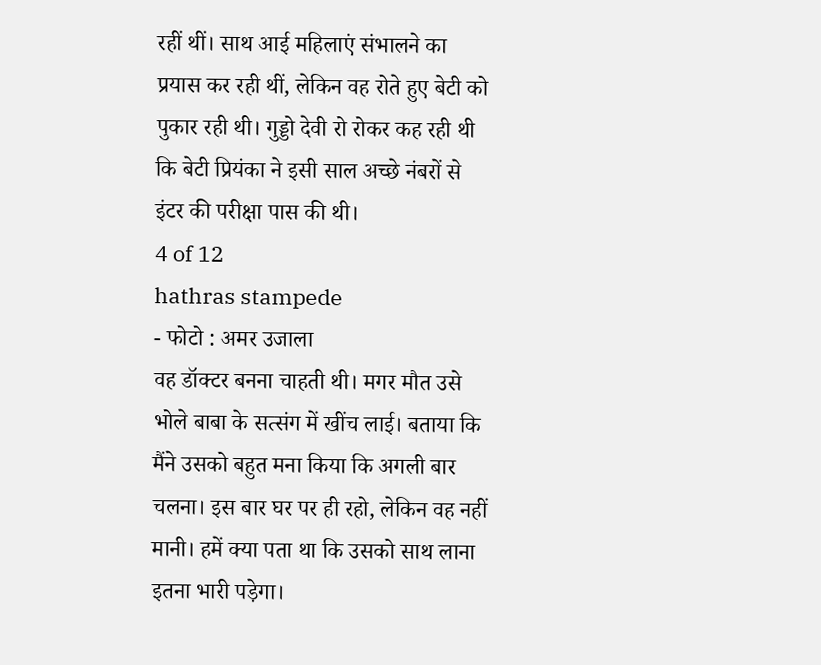रहीं थीं। साथ आई महिलाएं संभालने का प्रयास कर रही थीं, लेकिन वह रोते हुए बेटी को पुकार रही थी। गुड्डो देवी रो रोकर कह रही थी कि बेटी प्रियंका ने इसी साल अच्छे नंबरों से इंटर की परीक्षा पास की थी।
4 of 12
hathras stampede
- फोटो : अमर उजाला
वह डॉक्टर बनना चाहती थी। मगर मौत उसे भोले बाबा के सत्संग में खींच लाई। बताया कि मैंने उसको बहुत मना किया कि अगली बार चलना। इस बार घर पर ही रहो, लेकिन वह नहीं मानी। हमें क्या पता था कि उसको साथ लाना इतना भारी पड़ेगा।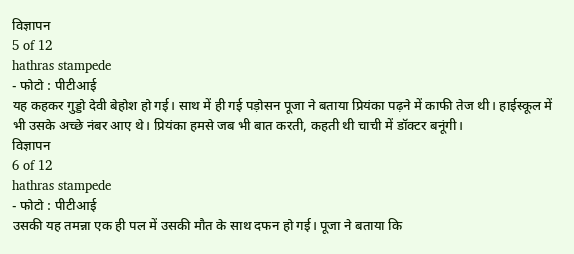विज्ञापन
5 of 12
hathras stampede
- फोटो : पीटीआई
यह कहकर गुड्डो देवी बेहोश हो गई। साथ में ही गई पड़ोसन पूजा ने बताया प्रियंका पढ़ने में काफी तेज थी। हाईस्कूल में भी उसके अच्छे नंबर आए थे। प्रियंका हमसे जब भी बात करती, कहती थी चाची में डॉक्टर बनूंगी।
विज्ञापन
6 of 12
hathras stampede
- फोटो : पीटीआई
उसकी यह तमन्ना एक ही पल में उसकी मौत के साथ दफन हो गई। पूजा ने बताया कि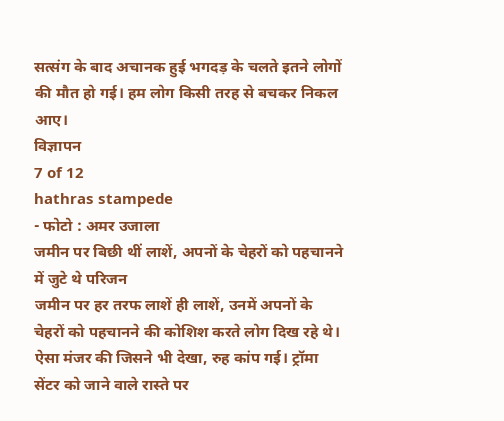सत्संग के बाद अचानक हुई भगदड़ के चलते इतने लोगों की मौत हो गई। हम लोग किसी तरह से बचकर निकल आए।
विज्ञापन
7 of 12
hathras stampede
- फोटो : अमर उजाला
जमीन पर बिछी थीं लाशें, अपनों के चेहरों को पहचानने में जुटे थे परिजन
जमीन पर हर तरफ लाशें ही लाशें, उनमें अपनों के चेहरों को पहचानने की कोशिश करते लोग दिख रहे थे। ऐसा मंजर की जिसने भी देखा, रुह कांप गई। ट्रॉमा सेंटर को जाने वाले रास्ते पर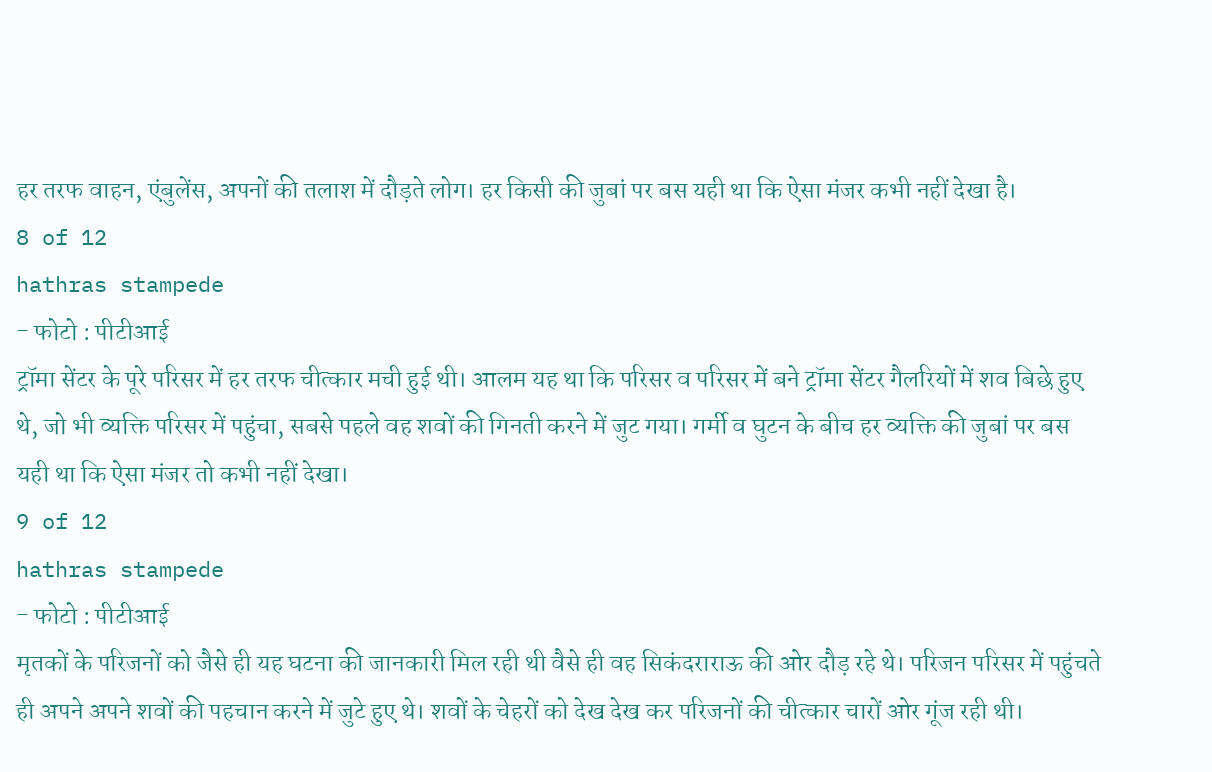हर तरफ वाहन, एंबुलेंस, अपनों की तलाश में दौड़ते लोग। हर किसी की जुबां पर बस यही था कि ऐसा मंजर कभी नहीं देखा है।
8 of 12
hathras stampede
- फोटो : पीटीआई
ट्रॉमा सेंटर के पूरे परिसर में हर तरफ चीत्कार मची हुई थी। आलम यह था कि परिसर व परिसर में बने ट्रॉमा सेंटर गैलरियों में शव बिछे हुए थे, जो भी व्यक्ति परिसर में पहुंचा, सबसे पहले वह शवों की गिनती करने में जुट गया। गर्मी व घुटन के बीच हर व्यक्ति की जुबां पर बस यही था कि ऐसा मंजर तो कभी नहीं देखा।
9 of 12
hathras stampede
- फोटो : पीटीआई
मृतकों के परिजनों को जैसे ही यह घटना की जानकारी मिल रही थी वैसे ही वह सिकंदराराऊ की ओर दौड़ रहे थे। परिजन परिसर में पहुंचते ही अपने अपने शवों की पहचान करने में जुटे हुए थे। शवों के चेहरों को देख देख कर परिजनों की चीत्कार चारों ओर गूंज रही थी।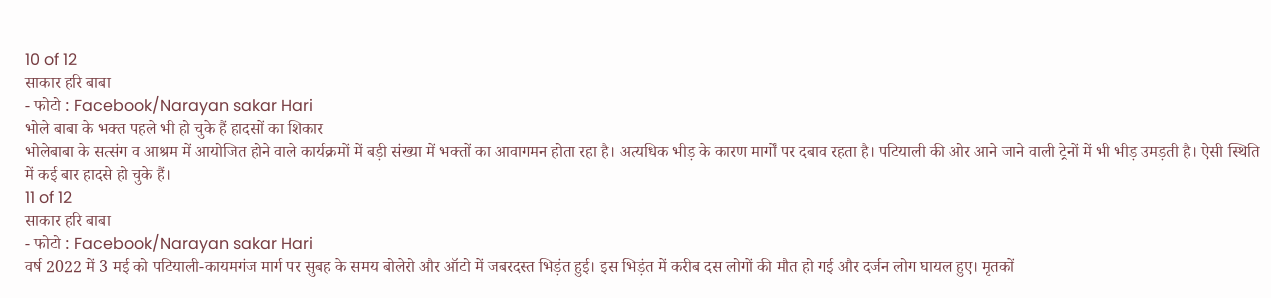10 of 12
साकार हरि बाबा
- फोटो : Facebook/Narayan sakar Hari
भोले बाबा के भक्त पहले भी हो चुके हैं हादसों का शिकार
भोलेबाबा के सत्संग व आश्रम में आयोजित होने वाले कार्यक्रमों में बड़ी संख्या में भक्तों का आवागमन होता रहा है। अत्यधिक भीड़ के कारण मार्गों पर दबाव रहता है। पटियाली की ओर आने जाने वाली ट्रेनों में भी भीड़ उमड़ती है। ऐसी स्थिति में कई बार हादसे हो चुके हैं।
11 of 12
साकार हरि बाबा
- फोटो : Facebook/Narayan sakar Hari
वर्ष 2022 में 3 मई को पटियाली-कायमगंज मार्ग पर सुबह के समय बोलेरो और ऑटो में जबरदस्त भिड़ंत हुई। इस भिड़ंत में करीब दस लोगों की मौत हो गई और दर्जन लोग घायल हुए। मृतकों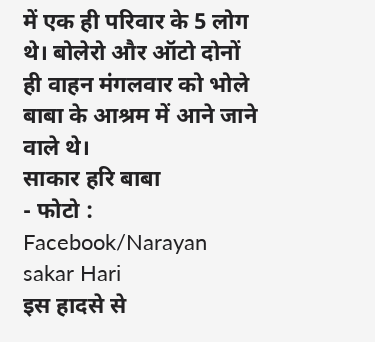में एक ही परिवार के 5 लोग थे। बोलेरो और ऑटो दोनों ही वाहन मंगलवार को भोले बाबा के आश्रम में आने जाने वाले थे।
साकार हरि बाबा
- फोटो : Facebook/Narayan sakar Hari
इस हादसे से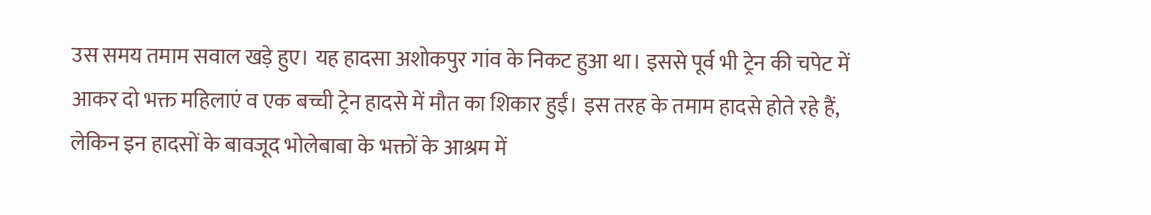उस समय तमाम सवाल खड़े हुए। यह हादसा अशोकपुर गांव के निकट हुआ था। इससे पूर्व भी ट्रेन की चपेट में आकर दो भक्त महिलाएं व एक बच्ची ट्रेन हादसे में मौत का शिकार हुईं। इस तरह के तमाम हादसे होते रहे हैं, लेकिन इन हादसों के बावजूद भोलेबाबा के भक्तों के आश्रम में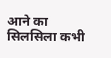आने का सिलसिला कभी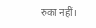रुका नहीं।